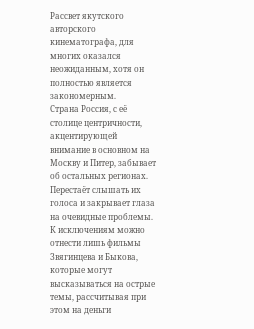Рассвет якутского авторского кинематографа, для многих оказался неожиданным, хотя он полностью является закономерным.
Страна Россия, с её столице центричности, акцентирующей внимание в основном на Москву и Питер, забывает об остальных регионах. Перестаёт слышать их голоса и закрывает глаза на очевидные проблемы. К исключениям можно отнести лишь фильмы Звягинцева и Быкова, которые могут высказываться на острые темы, рассчитывая при этом на деньги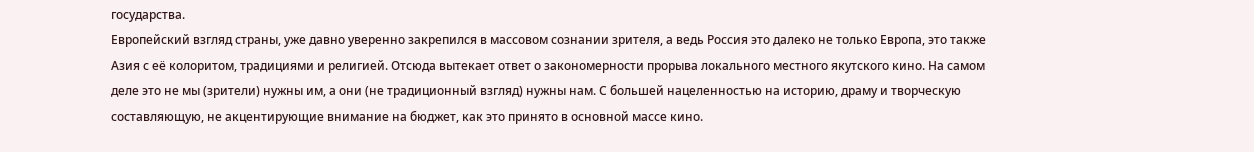государства.
Европейский взгляд страны, уже давно уверенно закрепился в массовом сознании зрителя, а ведь Россия это далеко не только Европа, это также Азия с её колоритом, традициями и религией. Отсюда вытекает ответ о закономерности прорыва локального местного якутского кино. На самом деле это не мы (зрители) нужны им, а они (не традиционный взгляд) нужны нам. С большей нацеленностью на историю, драму и творческую составляющую, не акцентирующие внимание на бюджет, как это принято в основной массе кино.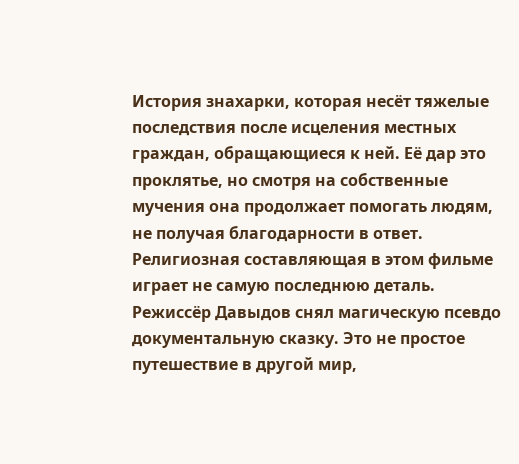История знахарки, которая несёт тяжелые последствия после исцеления местных граждан, обращающиеся к ней. Её дар это проклятье, но смотря на собственные мучения она продолжает помогать людям, не получая благодарности в ответ.
Религиозная составляющая в этом фильме играет не самую последнюю деталь. Режиссёр Давыдов снял магическую псевдо документальную сказку. Это не простое путешествие в другой мир,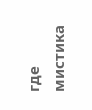где мистика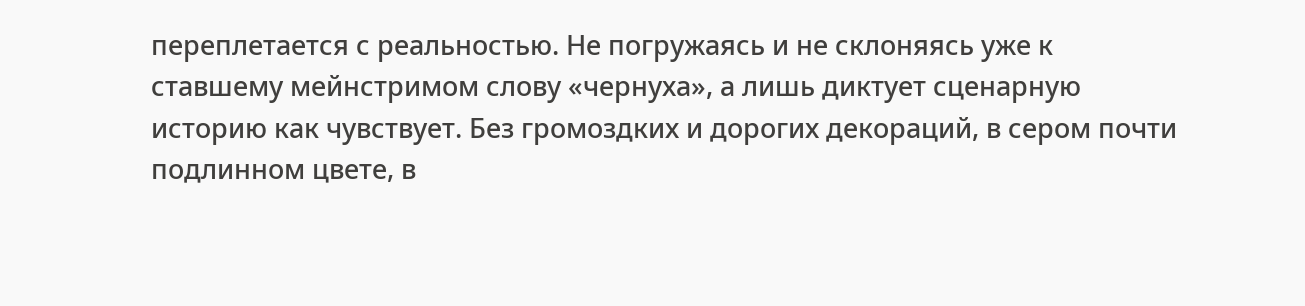переплетается с реальностью. Не погружаясь и не склоняясь уже к ставшему мейнстримом слову «чернуха», а лишь диктует сценарную историю как чувствует. Без громоздких и дорогих декораций, в сером почти подлинном цвете, в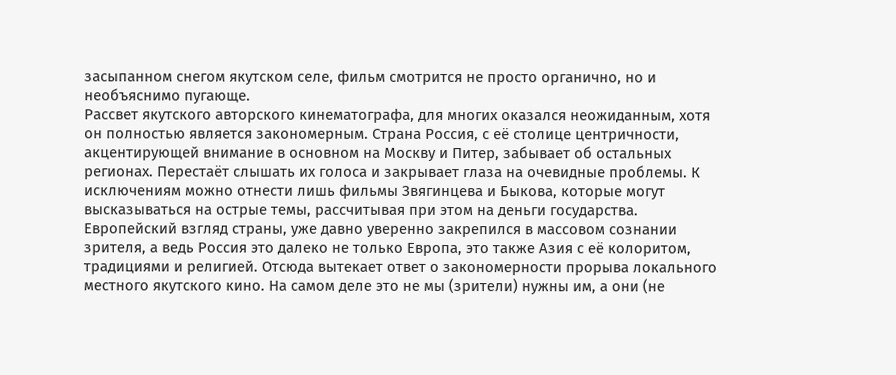засыпанном снегом якутском селе, фильм смотрится не просто органично, но и необъяснимо пугающе.
Рассвет якутского авторского кинематографа, для многих оказался неожиданным, хотя он полностью является закономерным. Страна Россия, с её столице центричности, акцентирующей внимание в основном на Москву и Питер, забывает об остальных регионах. Перестаёт слышать их голоса и закрывает глаза на очевидные проблемы. К исключениям можно отнести лишь фильмы Звягинцева и Быкова, которые могут высказываться на острые темы, рассчитывая при этом на деньги государства. Европейский взгляд страны, уже давно уверенно закрепился в массовом сознании зрителя, а ведь Россия это далеко не только Европа, это также Азия с её колоритом, традициями и религией. Отсюда вытекает ответ о закономерности прорыва локального местного якутского кино. На самом деле это не мы (зрители) нужны им, а они (не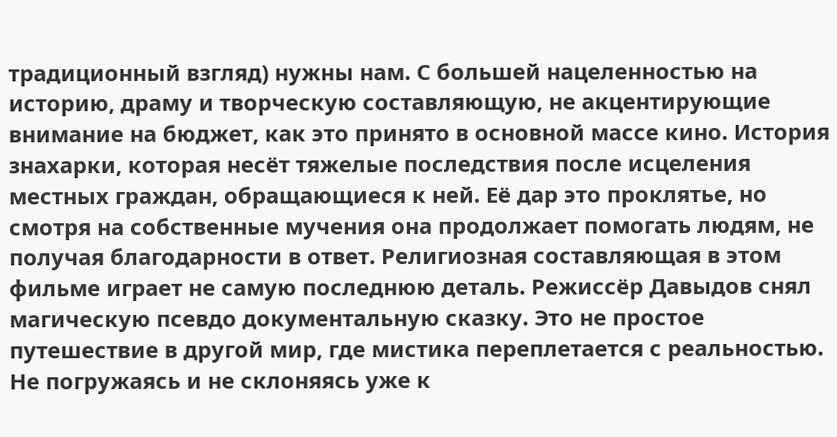традиционный взгляд) нужны нам. С большей нацеленностью на историю, драму и творческую составляющую, не акцентирующие внимание на бюджет, как это принято в основной массе кино. История знахарки, которая несёт тяжелые последствия после исцеления местных граждан, обращающиеся к ней. Её дар это проклятье, но смотря на собственные мучения она продолжает помогать людям, не получая благодарности в ответ. Религиозная составляющая в этом фильме играет не самую последнюю деталь. Режиссёр Давыдов снял магическую псевдо документальную сказку. Это не простое путешествие в другой мир, где мистика переплетается с реальностью. Не погружаясь и не склоняясь уже к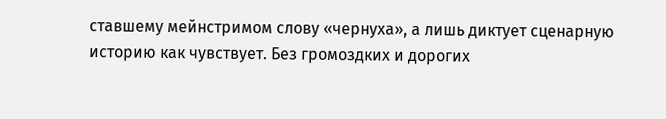ставшему мейнстримом слову «чернуха», а лишь диктует сценарную историю как чувствует. Без громоздких и дорогих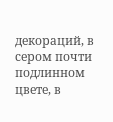декораций, в сером почти подлинном цвете, в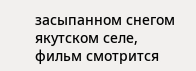засыпанном снегом якутском селе, фильм смотрится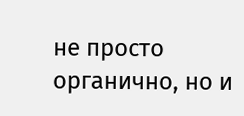не просто органично, но и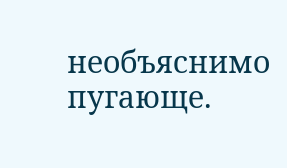необъяснимо пугающе.